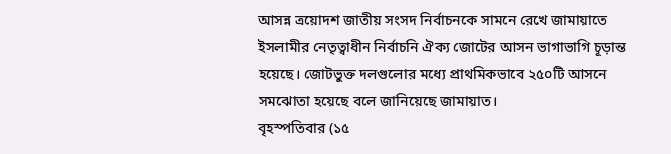আসন্ন ত্রয়োদশ জাতীয় সংসদ নির্বাচনকে সামনে রেখে জামায়াতে ইসলামীর নেতৃত্বাধীন নির্বাচনি ঐক্য জোটের আসন ভাগাভাগি চূড়ান্ত হয়েছে। জোটভুক্ত দলগুলোর মধ্যে প্রাথমিকভাবে ২৫০টি আসনে সমঝোতা হয়েছে বলে জানিয়েছে জামায়াত।
বৃহস্পতিবার (১৫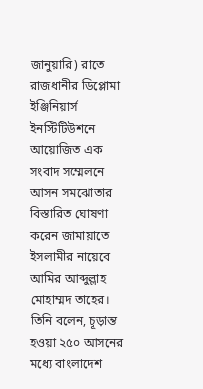জানুয়ারি) রাতে রাজধানীর ডিপ্লোমা ইঞ্জিনিয়ার্স ইনস্টিটিউশনে আয়োজিত এক সংবাদ সম্মেলনে আসন সমঝোতার বিস্তারিত ঘোষণা করেন জামায়াতে ইসলামীর নায়েবে আমির আব্দুল্লাহ মোহাম্মদ তাহের।
তিনি বলেন, চূড়ান্ত হওয়া ২৫০ আসনের মধ্যে বাংলাদেশ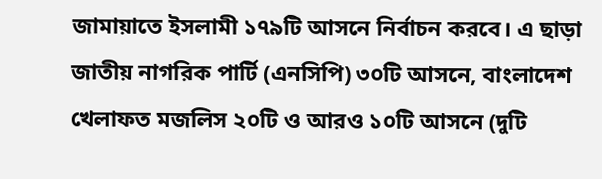জামায়াতে ইসলামী ১৭৯টি আসনে নির্বাচন করবে। এ ছাড়া জাতীয় নাগরিক পার্টি (এনসিপি) ৩০টি আসনে, বাংলাদেশ খেলাফত মজলিস ২০টি ও আরও ১০টি আসনে (দুটি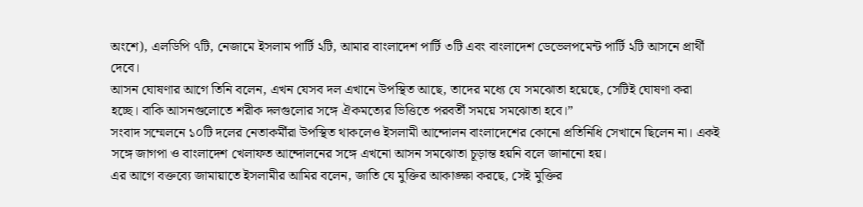অংশে), এলডিপি ৭টি, নেজামে ইসলাম পার্টি ২টি, আমার বাংলাদেশ পার্টি ৩টি এবং বাংলাদেশ ডেভেলপমেন্ট পার্টি ২টি আসনে প্রার্থী দেবে।
আসন ঘোষণার আগে তিনি বলেন, এখন যেসব দল এখানে উপস্থিত আছে, তাদের মধ্যে যে সমঝোতা হয়েছে, সেটিই ঘোষণা করা হচ্ছে। বাকি আসনগুলোতে শরীক দলগুলোর সঙ্গে ঐকমত্যের ভিত্তিতে পরবর্তী সময়ে সমঝোতা হবে।”
সংবাদ সম্মেলনে ১০টি দলের নেতাকর্মীরা উপস্থিত থাকলেও ইসলামী আন্দোলন বাংলাদেশের কোনো প্রতিনিধি সেখানে ছিলেন না। একই সঙ্গে জাগপা ও বাংলাদেশ খেলাফত আন্দোলনের সঙ্গে এখনো আসন সমঝোতা চূড়ান্ত হয়নি বলে জানানো হয়।
এর আগে বক্তব্যে জামায়াতে ইসলামীর আমির বলেন, জাতি যে মুক্তির আকাঙ্ক্ষা করছে, সেই মুক্তির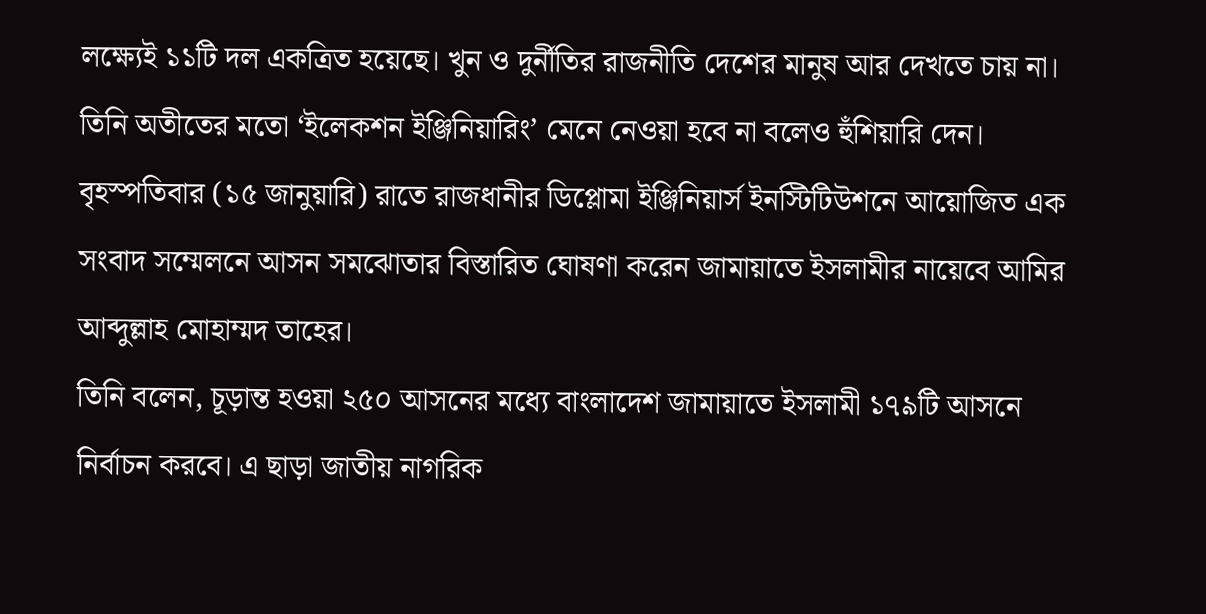লক্ষ্যেই ১১টি দল একত্রিত হয়েছে। খুন ও দুর্নীতির রাজনীতি দেশের মানুষ আর দেখতে চায় না। তিনি অতীতের মতো ‘ইলেকশন ইঞ্জিনিয়ারিং’ মেনে নেওয়া হবে না বলেও হুঁশিয়ারি দেন।
বৃহস্পতিবার (১৫ জানুয়ারি) রাতে রাজধানীর ডিপ্লোমা ইঞ্জিনিয়ার্স ইনস্টিটিউশনে আয়োজিত এক সংবাদ সম্মেলনে আসন সমঝোতার বিস্তারিত ঘোষণা করেন জামায়াতে ইসলামীর নায়েবে আমির আব্দুল্লাহ মোহাম্মদ তাহের।
তিনি বলেন, চূড়ান্ত হওয়া ২৫০ আসনের মধ্যে বাংলাদেশ জামায়াতে ইসলামী ১৭৯টি আসনে নির্বাচন করবে। এ ছাড়া জাতীয় নাগরিক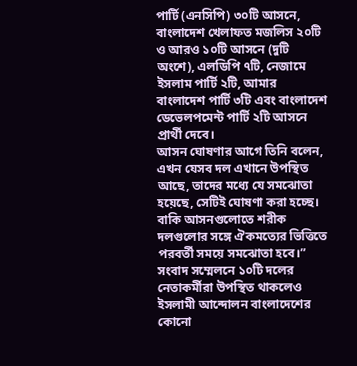পার্টি (এনসিপি) ৩০টি আসনে, বাংলাদেশ খেলাফত মজলিস ২০টি ও আরও ১০টি আসনে (দুটি অংশে), এলডিপি ৭টি, নেজামে ইসলাম পার্টি ২টি, আমার বাংলাদেশ পার্টি ৩টি এবং বাংলাদেশ ডেভেলপমেন্ট পার্টি ২টি আসনে প্রার্থী দেবে।
আসন ঘোষণার আগে তিনি বলেন, এখন যেসব দল এখানে উপস্থিত আছে, তাদের মধ্যে যে সমঝোতা হয়েছে, সেটিই ঘোষণা করা হচ্ছে। বাকি আসনগুলোতে শরীক দলগুলোর সঙ্গে ঐকমত্যের ভিত্তিতে পরবর্তী সময়ে সমঝোতা হবে।”
সংবাদ সম্মেলনে ১০টি দলের নেতাকর্মীরা উপস্থিত থাকলেও ইসলামী আন্দোলন বাংলাদেশের কোনো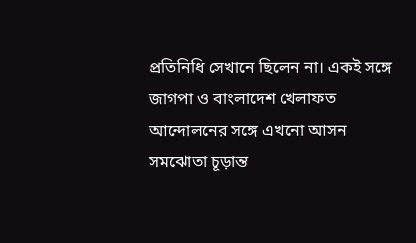প্রতিনিধি সেখানে ছিলেন না। একই সঙ্গে জাগপা ও বাংলাদেশ খেলাফত আন্দোলনের সঙ্গে এখনো আসন সমঝোতা চূড়ান্ত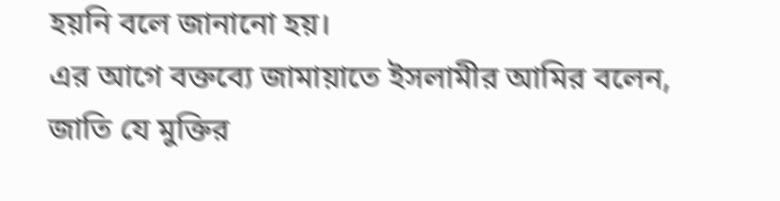হয়নি বলে জানানো হয়।
এর আগে বক্তব্যে জামায়াতে ইসলামীর আমির বলেন, জাতি যে মুক্তির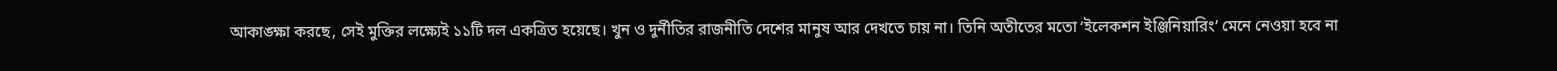আকাঙ্ক্ষা করছে, সেই মুক্তির লক্ষ্যেই ১১টি দল একত্রিত হয়েছে। খুন ও দুর্নীতির রাজনীতি দেশের মানুষ আর দেখতে চায় না। তিনি অতীতের মতো ‘ইলেকশন ইঞ্জিনিয়ারিং’ মেনে নেওয়া হবে না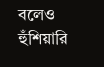বলেও হুঁশিয়ারি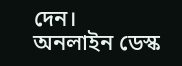দেন।
অনলাইন ডেস্ক